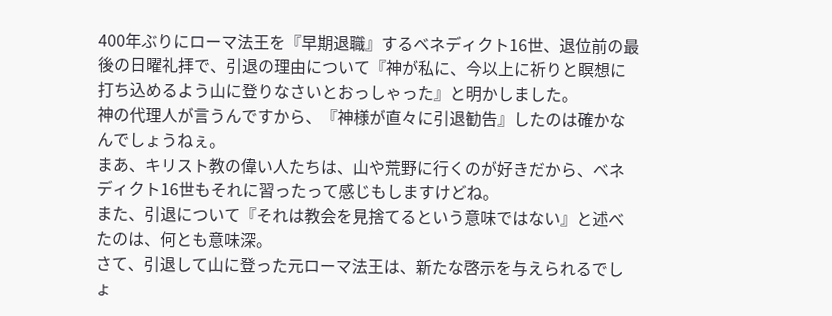400年ぶりにローマ法王を『早期退職』するベネディクト16世、退位前の最後の日曜礼拝で、引退の理由について『神が私に、今以上に祈りと瞑想に打ち込めるよう山に登りなさいとおっしゃった』と明かしました。
神の代理人が言うんですから、『神様が直々に引退勧告』したのは確かなんでしょうねぇ。
まあ、キリスト教の偉い人たちは、山や荒野に行くのが好きだから、ベネディクト16世もそれに習ったって感じもしますけどね。
また、引退について『それは教会を見捨てるという意味ではない』と述べたのは、何とも意味深。
さて、引退して山に登った元ローマ法王は、新たな啓示を与えられるでしょ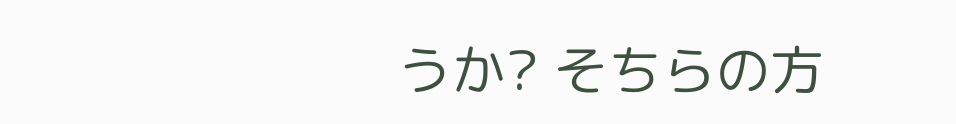うか? そちらの方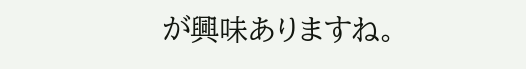が興味ありますね。